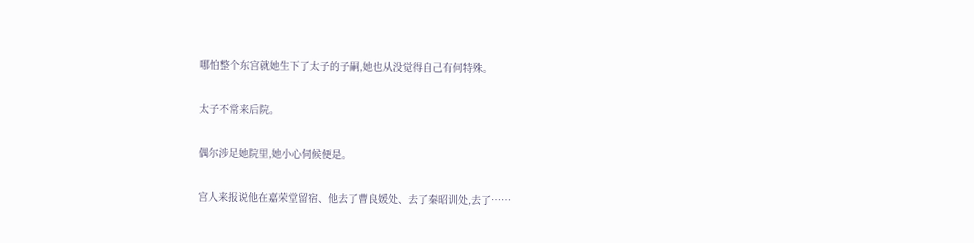哪怕整个东宫就她生下了太子的子嗣,她也从没觉得自己有何特殊。

太子不常来后院。

偶尔涉足她院里,她小心伺候便是。

宫人来报说他在嘉荣堂留宿、他去了曹良媛处、去了秦昭训处,去了……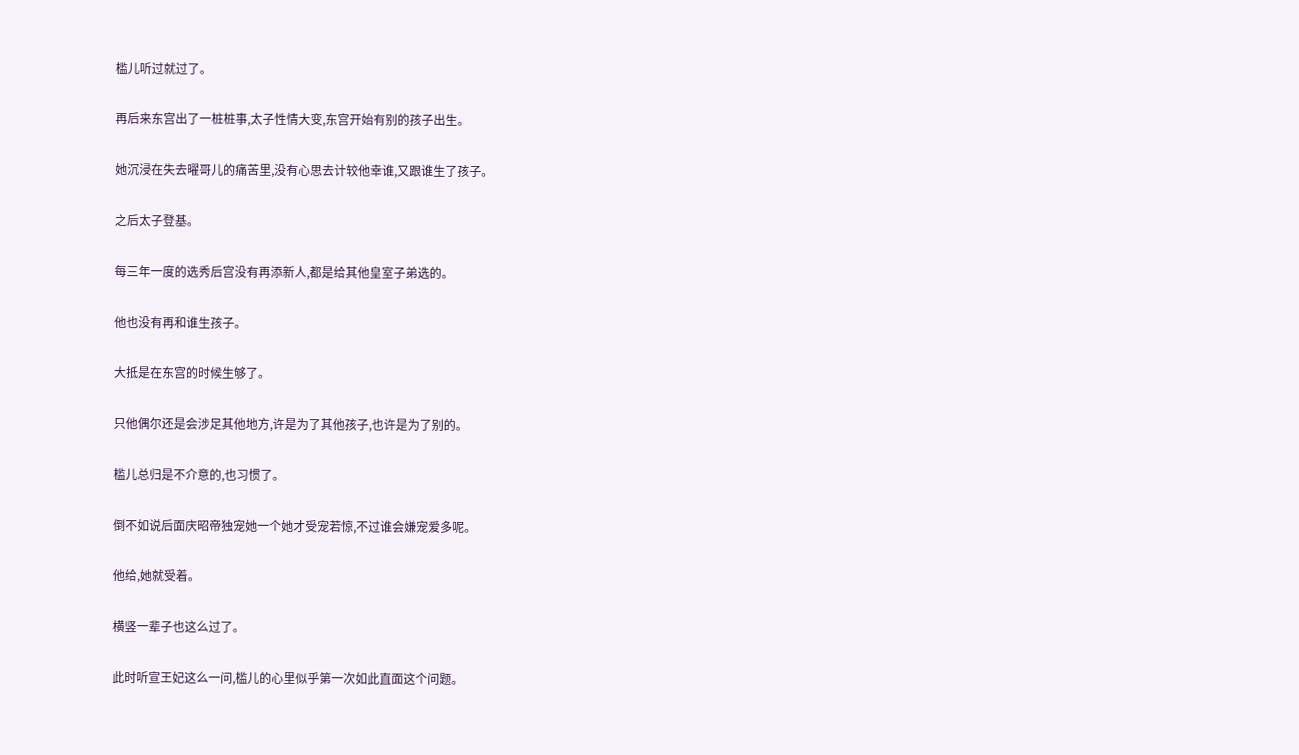槛儿听过就过了。

再后来东宫出了一桩桩事,太子性情大变,东宫开始有别的孩子出生。

她沉浸在失去曜哥儿的痛苦里,没有心思去计较他幸谁,又跟谁生了孩子。

之后太子登基。

每三年一度的选秀后宫没有再添新人,都是给其他皇室子弟选的。

他也没有再和谁生孩子。

大抵是在东宫的时候生够了。

只他偶尔还是会涉足其他地方,许是为了其他孩子,也许是为了别的。

槛儿总归是不介意的,也习惯了。

倒不如说后面庆昭帝独宠她一个她才受宠若惊,不过谁会嫌宠爱多呢。

他给,她就受着。

横竖一辈子也这么过了。

此时听宣王妃这么一问,槛儿的心里似乎第一次如此直面这个问题。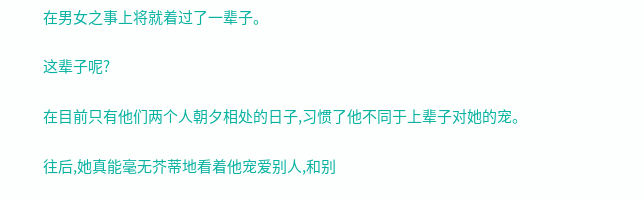在男女之事上将就着过了一辈子。

这辈子呢?

在目前只有他们两个人朝夕相处的日子,习惯了他不同于上辈子对她的宠。

往后,她真能毫无芥蒂地看着他宠爱别人,和别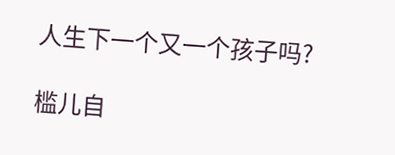人生下一个又一个孩子吗?

槛儿自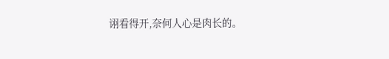诩看得开,奈何人心是肉长的。